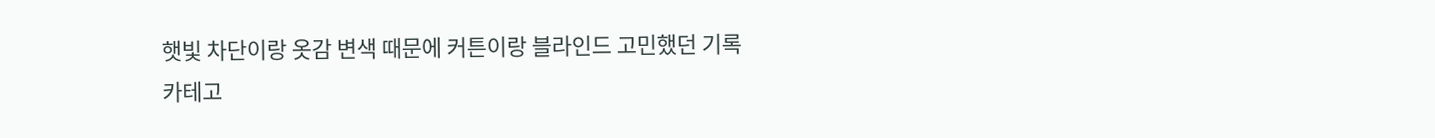햇빛 차단이랑 옷감 변색 때문에 커튼이랑 블라인드 고민했던 기록
카테고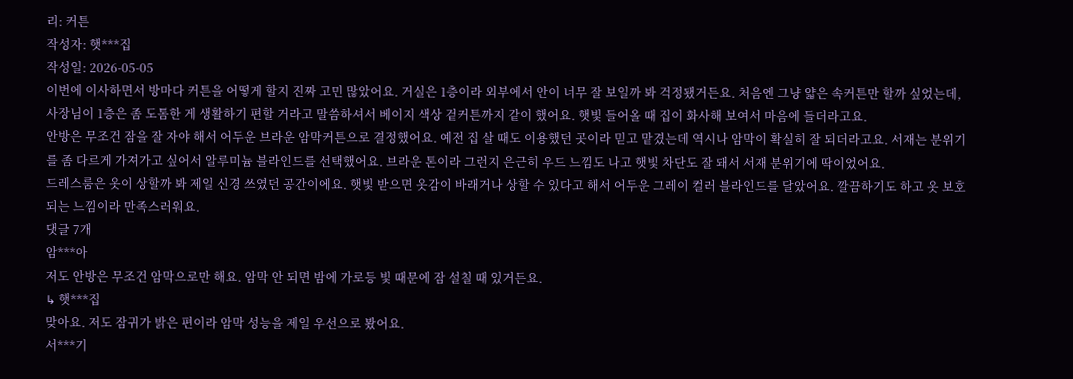리: 커튼
작성자: 햇***집
작성일: 2026-05-05
이번에 이사하면서 방마다 커튼을 어떻게 할지 진짜 고민 많았어요. 거실은 1층이라 외부에서 안이 너무 잘 보일까 봐 걱정됐거든요. 처음엔 그냥 얇은 속커튼만 할까 싶었는데, 사장님이 1층은 좀 도톰한 게 생활하기 편할 거라고 말씀하셔서 베이지 색상 겉커튼까지 같이 했어요. 햇빛 들어올 때 집이 화사해 보여서 마음에 들더라고요.
안방은 무조건 잠을 잘 자야 해서 어두운 브라운 암막커튼으로 결정했어요. 예전 집 살 때도 이용했던 곳이라 믿고 맡겼는데 역시나 암막이 확실히 잘 되더라고요. 서재는 분위기를 좀 다르게 가져가고 싶어서 알루미늄 블라인드를 선택했어요. 브라운 톤이라 그런지 은근히 우드 느낌도 나고 햇빛 차단도 잘 돼서 서재 분위기에 딱이었어요.
드레스룸은 옷이 상할까 봐 제일 신경 쓰였던 공간이에요. 햇빛 받으면 옷감이 바래거나 상할 수 있다고 해서 어두운 그레이 컬러 블라인드를 달았어요. 깔끔하기도 하고 옷 보호되는 느낌이라 만족스러워요.
댓글 7개
암***아
저도 안방은 무조건 암막으로만 해요. 암막 안 되면 밤에 가로등 빛 때문에 잠 설칠 때 있거든요.
↳ 햇***집
맞아요. 저도 잠귀가 밝은 편이라 암막 성능을 제일 우선으로 봤어요.
서***기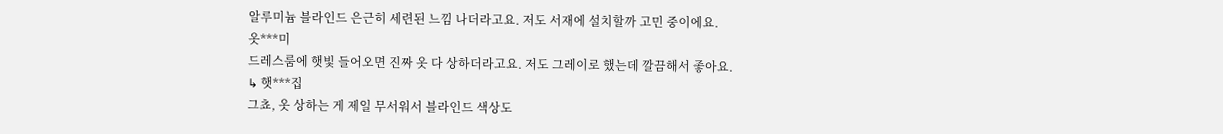알루미늄 블라인드 은근히 세련된 느낌 나더라고요. 저도 서재에 설치할까 고민 중이에요.
옷***미
드레스룸에 햇빛 들어오면 진짜 옷 다 상하더라고요. 저도 그레이로 했는데 깔끔해서 좋아요.
↳ 햇***집
그쵸, 옷 상하는 게 제일 무서워서 블라인드 색상도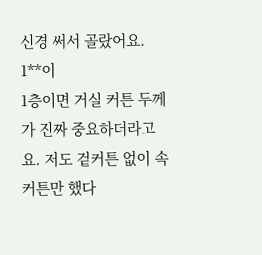신경 써서 골랐어요.
1**이
1층이면 거실 커튼 두께가 진짜 중요하더라고요. 저도 겉커튼 없이 속커튼만 했다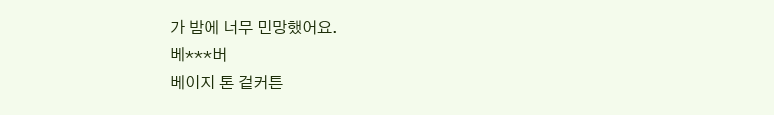가 밤에 너무 민망했어요.
베***버
베이지 톤 겉커튼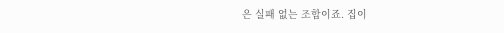은 실패 없는 조합이죠. 집이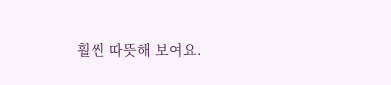훨씬 따뜻해 보여요.